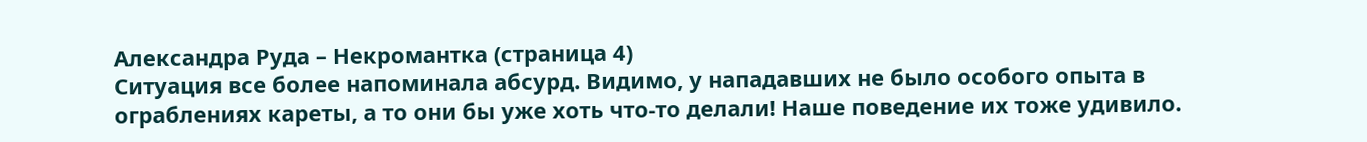Александра Руда – Некромантка (страница 4)
Ситуация все более напоминала абсурд. Видимо, у нападавших не было особого опыта в ограблениях кареты, а то они бы уже хоть что-то делали! Наше поведение их тоже удивило.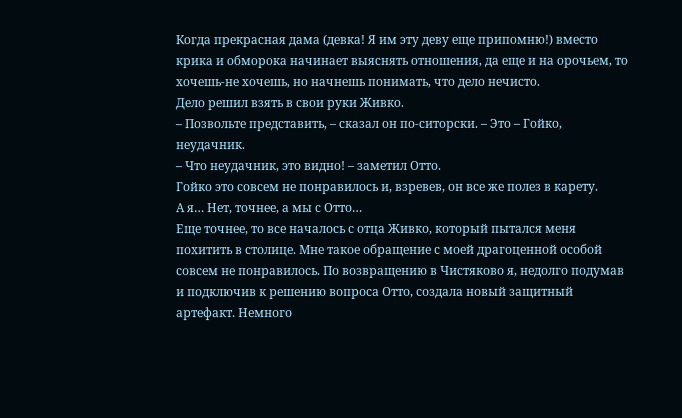Когда прекрасная дама (девка! Я им эту деву еще припомню!) вместо крика и обморока начинает выяснять отношения, да еще и на орочьем, то хочешь-не хочешь, но начнешь понимать, что дело нечисто.
Дело решил взять в свои руки Живко.
– Позвольте представить, – сказал он по-ситорски. – Это – Гойко, неудачник.
– Что неудачник, это видно! – заметил Отто.
Гойко это совсем не понравилось и, взревев, он все же полез в карету.
А я… Нет, точнее, а мы с Отто…
Еще точнее, то все началось с отца Живко, который пытался меня похитить в столице. Мне такое обращение с моей драгоценной особой совсем не понравилось. По возвращению в Чистяково я, недолго подумав и подключив к решению вопроса Отто, создала новый защитный артефакт. Немного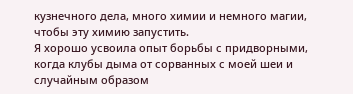кузнечного дела, много химии и немного магии, чтобы эту химию запустить.
Я хорошо усвоила опыт борьбы с придворными, когда клубы дыма от сорванных с моей шеи и случайным образом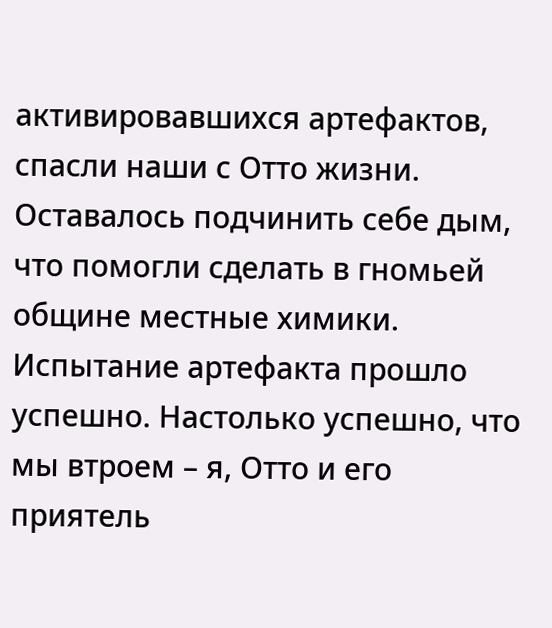активировавшихся артефактов, спасли наши с Отто жизни. Оставалось подчинить себе дым, что помогли сделать в гномьей общине местные химики.
Испытание артефакта прошло успешно. Настолько успешно, что мы втроем – я, Отто и его приятель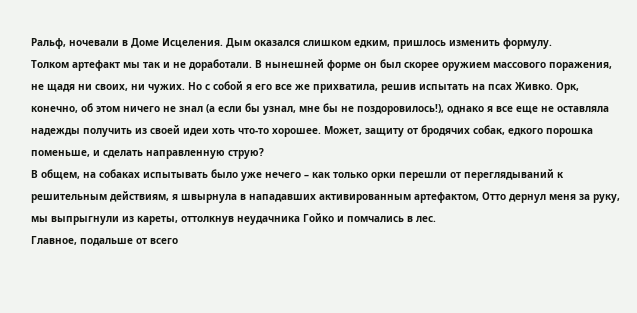Ральф, ночевали в Доме Исцеления. Дым оказался слишком едким, пришлось изменить формулу.
Толком артефакт мы так и не доработали. В нынешней форме он был скорее оружием массового поражения, не щадя ни своих, ни чужих. Но с собой я его все же прихватила, решив испытать на псах Живко. Орк, конечно, об этом ничего не знал (а если бы узнал, мне бы не поздоровилось!), однако я все еще не оставляла надежды получить из своей идеи хоть что-то хорошее. Может, защиту от бродячих собак, едкого порошка поменьше, и сделать направленную струю?
В общем, на собаках испытывать было уже нечего – как только орки перешли от переглядываний к решительным действиям, я швырнула в нападавших активированным артефактом, Отто дернул меня за руку, мы выпрыгнули из кареты, оттолкнув неудачника Гойко и помчались в лес.
Главное, подальше от всего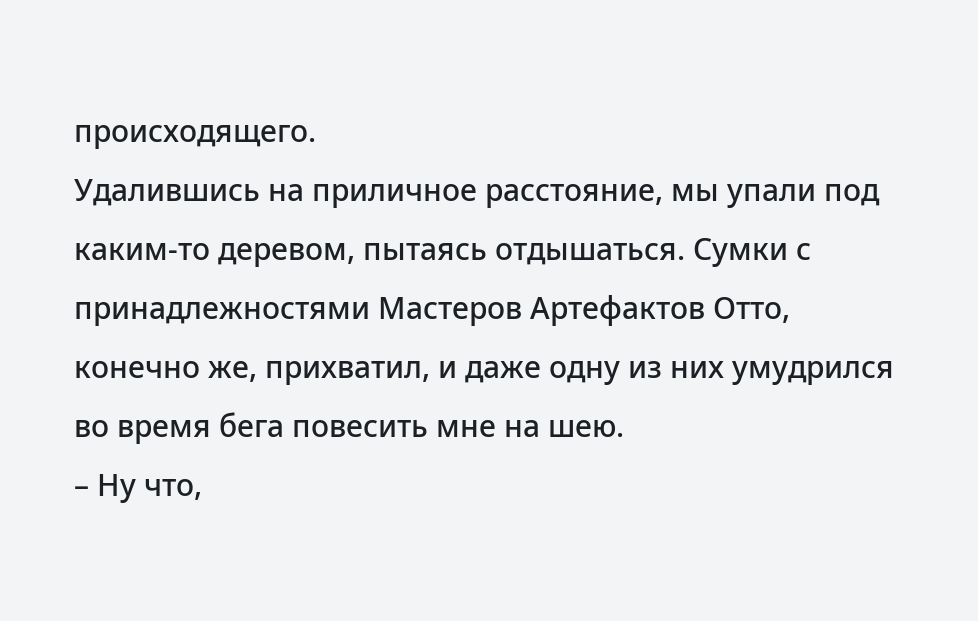происходящего.
Удалившись на приличное расстояние, мы упали под каким-то деревом, пытаясь отдышаться. Сумки с принадлежностями Мастеров Артефактов Отто, конечно же, прихватил, и даже одну из них умудрился во время бега повесить мне на шею.
– Ну что,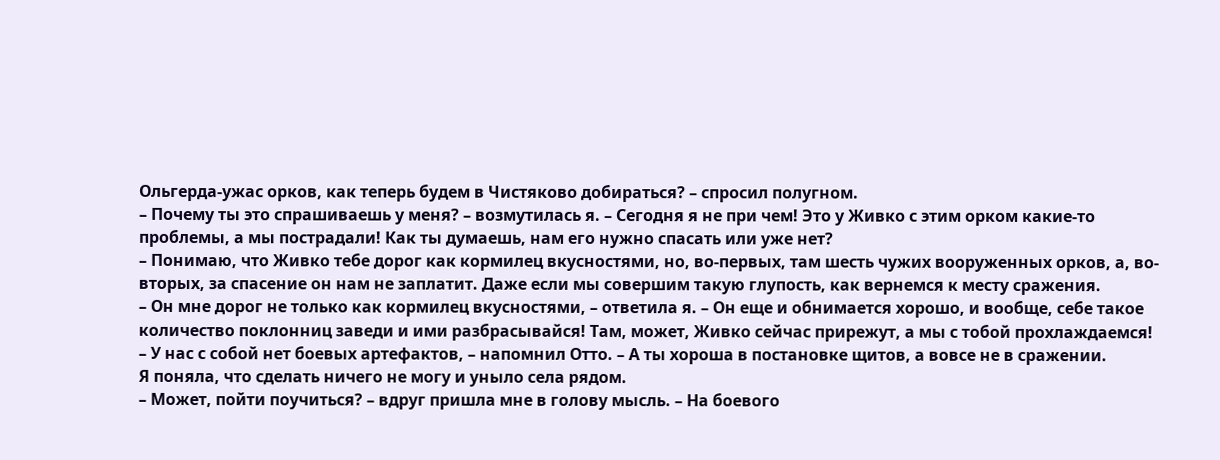Ольгерда-ужас орков, как теперь будем в Чистяково добираться? – спросил полугном.
– Почему ты это спрашиваешь у меня? – возмутилась я. – Сегодня я не при чем! Это у Живко с этим орком какие-то проблемы, а мы пострадали! Как ты думаешь, нам его нужно спасать или уже нет?
– Понимаю, что Живко тебе дорог как кормилец вкусностями, но, во-первых, там шесть чужих вооруженных орков, а, во-вторых, за спасение он нам не заплатит. Даже если мы совершим такую глупость, как вернемся к месту сражения.
– Он мне дорог не только как кормилец вкусностями, – ответила я. – Он еще и обнимается хорошо, и вообще, себе такое количество поклонниц заведи и ими разбрасывайся! Там, может, Живко сейчас прирежут, а мы с тобой прохлаждаемся!
– У нас с собой нет боевых артефактов, – напомнил Отто. – А ты хороша в постановке щитов, а вовсе не в сражении.
Я поняла, что сделать ничего не могу и уныло села рядом.
– Может, пойти поучиться? – вдруг пришла мне в голову мысль. – На боевого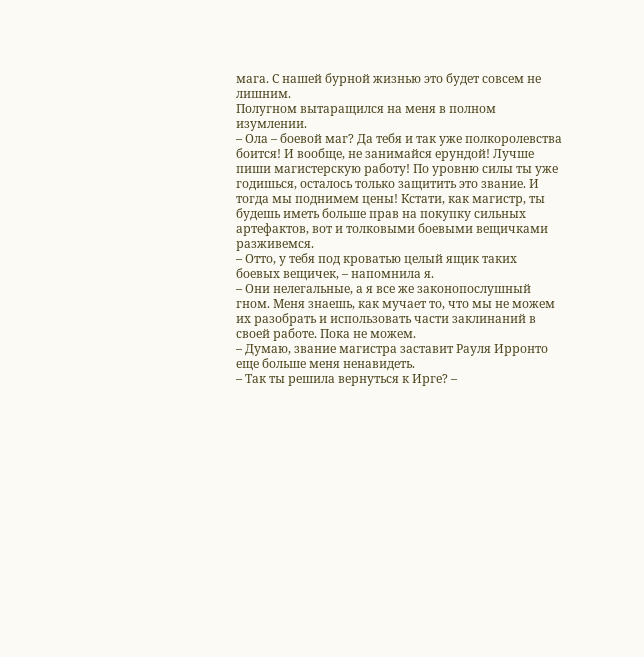мага. С нашей бурной жизнью это будет совсем не лишним.
Полугном вытаращился на меня в полном изумлении.
– Ола – боевой маг? Да тебя и так уже полкоролевства боится! И вообще, не занимайся ерундой! Лучше пиши магистерскую работу! По уровню силы ты уже годишься, осталось только защитить это звание. И тогда мы поднимем цены! Кстати, как магистр, ты будешь иметь больше прав на покупку сильных артефактов, вот и толковыми боевыми вещичками разживемся.
– Отто, у тебя под кроватью целый ящик таких боевых вещичек, – напомнила я.
– Они нелегальные, а я все же законопослушный гном. Меня знаешь, как мучает то, что мы не можем их разобрать и использовать части заклинаний в своей работе. Пока не можем.
– Думаю, звание магистра заставит Рауля Ирронто еще больше меня ненавидеть.
– Так ты решила вернуться к Ирге? –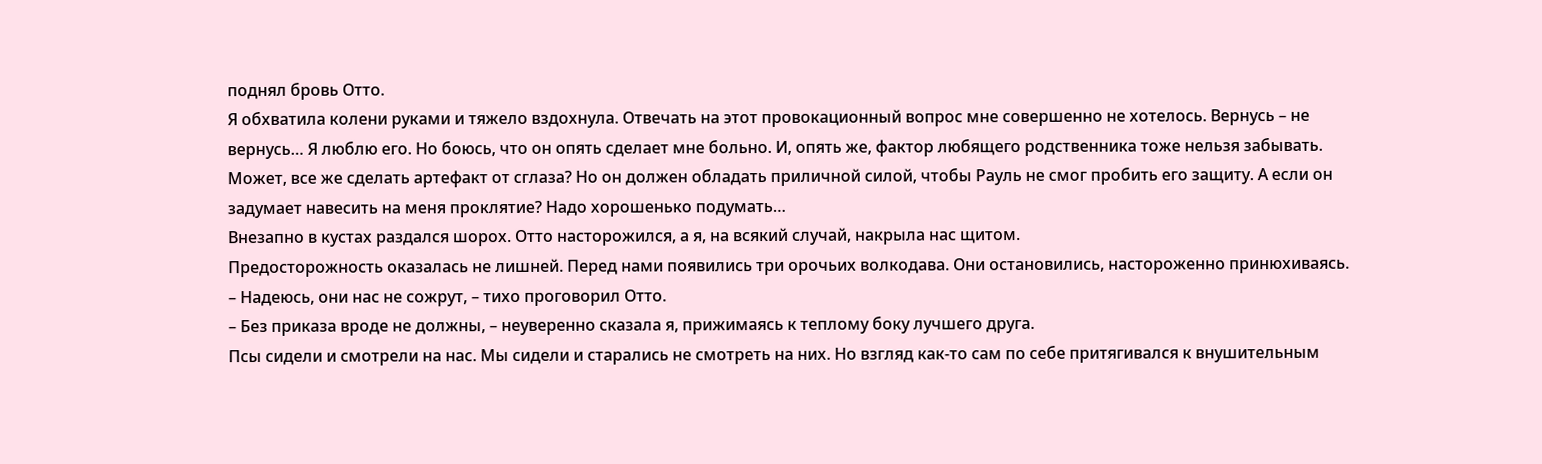поднял бровь Отто.
Я обхватила колени руками и тяжело вздохнула. Отвечать на этот провокационный вопрос мне совершенно не хотелось. Вернусь – не вернусь… Я люблю его. Но боюсь, что он опять сделает мне больно. И, опять же, фактор любящего родственника тоже нельзя забывать. Может, все же сделать артефакт от сглаза? Но он должен обладать приличной силой, чтобы Рауль не смог пробить его защиту. А если он задумает навесить на меня проклятие? Надо хорошенько подумать…
Внезапно в кустах раздался шорох. Отто насторожился, а я, на всякий случай, накрыла нас щитом.
Предосторожность оказалась не лишней. Перед нами появились три орочьих волкодава. Они остановились, настороженно принюхиваясь.
– Надеюсь, они нас не сожрут, – тихо проговорил Отто.
– Без приказа вроде не должны, – неуверенно сказала я, прижимаясь к теплому боку лучшего друга.
Псы сидели и смотрели на нас. Мы сидели и старались не смотреть на них. Но взгляд как-то сам по себе притягивался к внушительным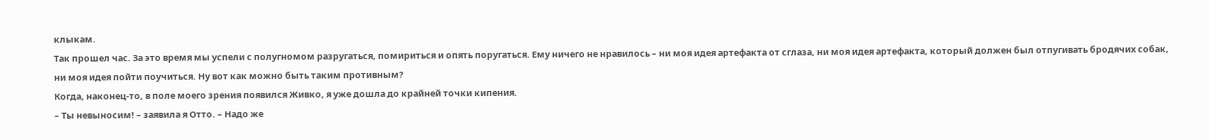клыкам.
Так прошел час. За это время мы успели с полугномом разругаться, помириться и опять поругаться. Ему ничего не нравилось – ни моя идея артефакта от сглаза, ни моя идея артефакта, который должен был отпугивать бродячих собак, ни моя идея пойти поучиться. Ну вот как можно быть таким противным?
Когда, наконец-то, в поле моего зрения появился Живко, я уже дошла до крайней точки кипения.
– Ты невыносим! – заявила я Отто. – Надо же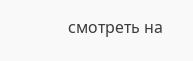смотреть на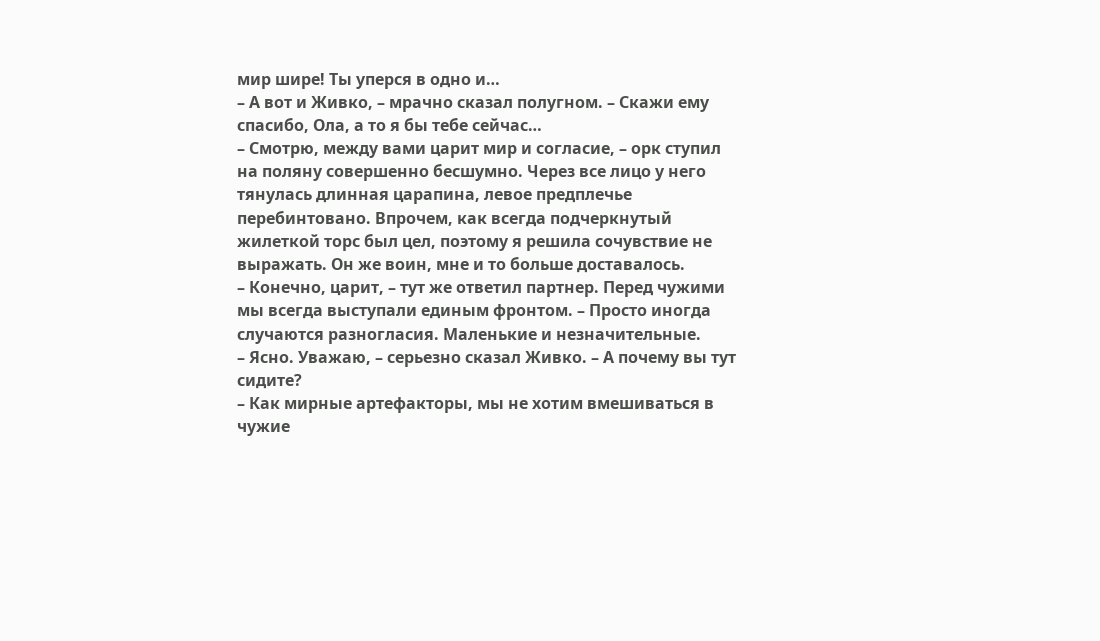мир шире! Ты уперся в одно и…
– А вот и Живко, – мрачно сказал полугном. – Скажи ему спасибо, Ола, а то я бы тебе сейчас…
– Смотрю, между вами царит мир и согласие, – орк ступил на поляну совершенно бесшумно. Через все лицо у него тянулась длинная царапина, левое предплечье перебинтовано. Впрочем, как всегда подчеркнутый жилеткой торс был цел, поэтому я решила сочувствие не выражать. Он же воин, мне и то больше доставалось.
– Конечно, царит, – тут же ответил партнер. Перед чужими мы всегда выступали единым фронтом. – Просто иногда случаются разногласия. Маленькие и незначительные.
– Ясно. Уважаю, – серьезно сказал Живко. – А почему вы тут сидите?
– Как мирные артефакторы, мы не хотим вмешиваться в чужие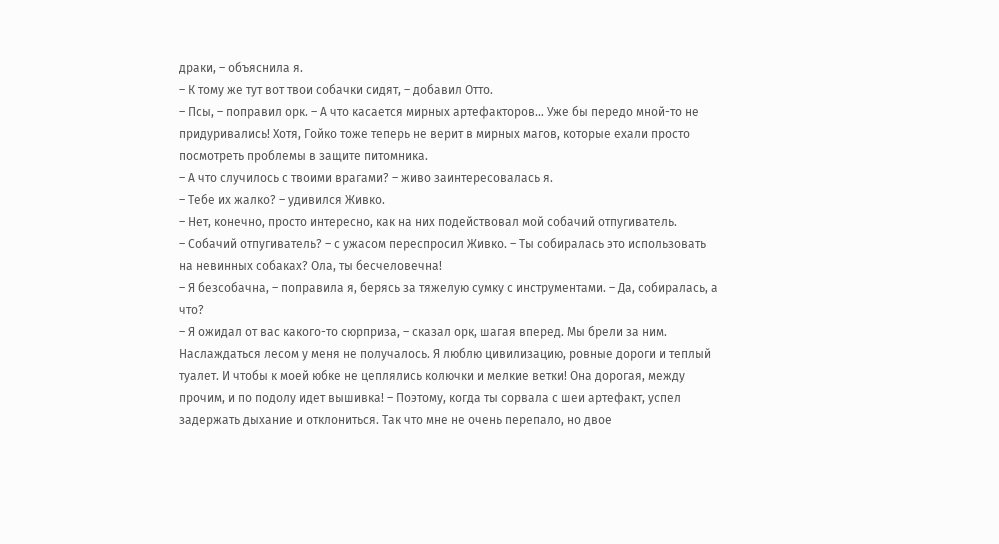драки, – объяснила я.
– К тому же тут вот твои собачки сидят, – добавил Отто.
– Псы, – поправил орк. – А что касается мирных артефакторов… Уже бы передо мной-то не придуривались! Хотя, Гойко тоже теперь не верит в мирных магов, которые ехали просто посмотреть проблемы в защите питомника.
– А что случилось с твоими врагами? – живо заинтересовалась я.
– Тебе их жалко? – удивился Живко.
– Нет, конечно, просто интересно, как на них подействовал мой собачий отпугиватель.
– Собачий отпугиватель? – с ужасом переспросил Живко. – Ты собиралась это использовать на невинных собаках? Ола, ты бесчеловечна!
– Я безсобачна, – поправила я, берясь за тяжелую сумку с инструментами. – Да, собиралась, а что?
– Я ожидал от вас какого-то сюрприза, – сказал орк, шагая вперед. Мы брели за ним. Наслаждаться лесом у меня не получалось. Я люблю цивилизацию, ровные дороги и теплый туалет. И чтобы к моей юбке не цеплялись колючки и мелкие ветки! Она дорогая, между прочим, и по подолу идет вышивка! – Поэтому, когда ты сорвала с шеи артефакт, успел задержать дыхание и отклониться. Так что мне не очень перепало, но двое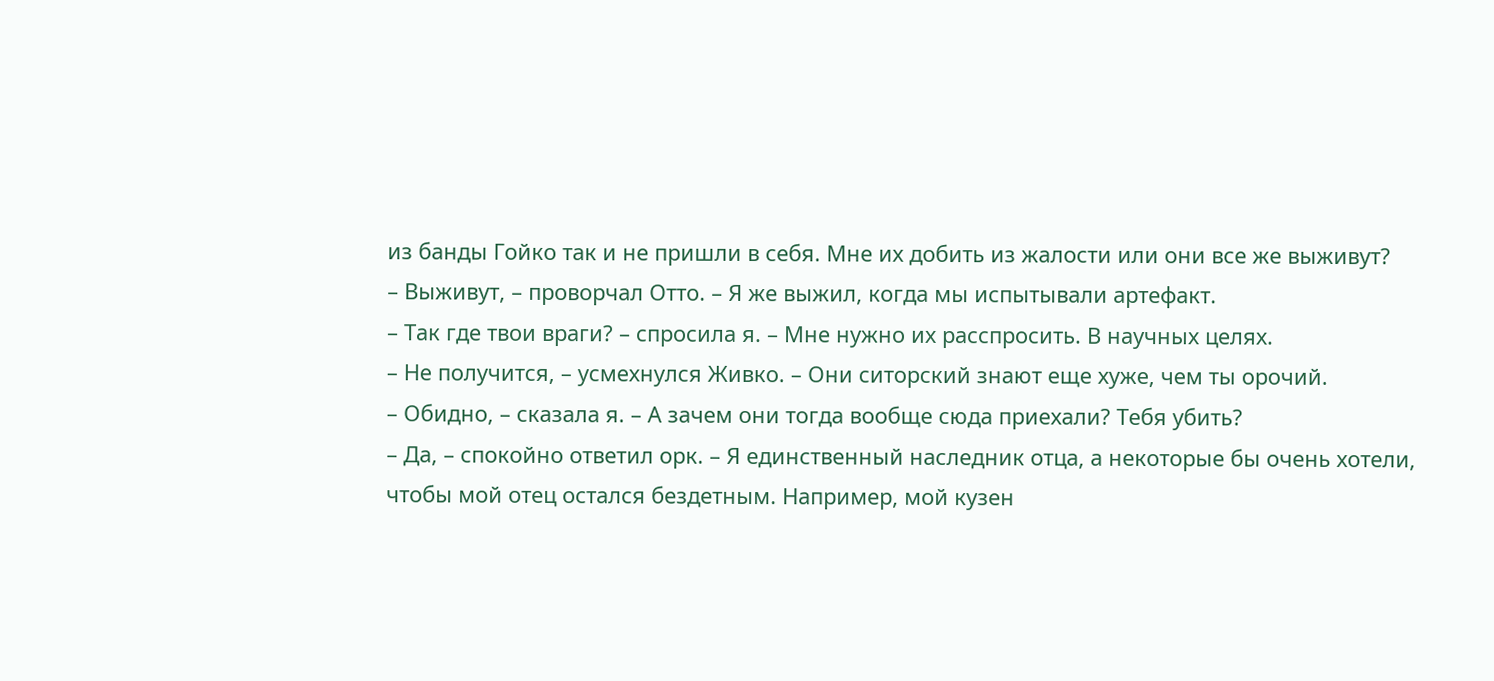из банды Гойко так и не пришли в себя. Мне их добить из жалости или они все же выживут?
– Выживут, – проворчал Отто. – Я же выжил, когда мы испытывали артефакт.
– Так где твои враги? – спросила я. – Мне нужно их расспросить. В научных целях.
– Не получится, – усмехнулся Живко. – Они ситорский знают еще хуже, чем ты орочий.
– Обидно, – сказала я. – А зачем они тогда вообще сюда приехали? Тебя убить?
– Да, – спокойно ответил орк. – Я единственный наследник отца, а некоторые бы очень хотели, чтобы мой отец остался бездетным. Например, мой кузен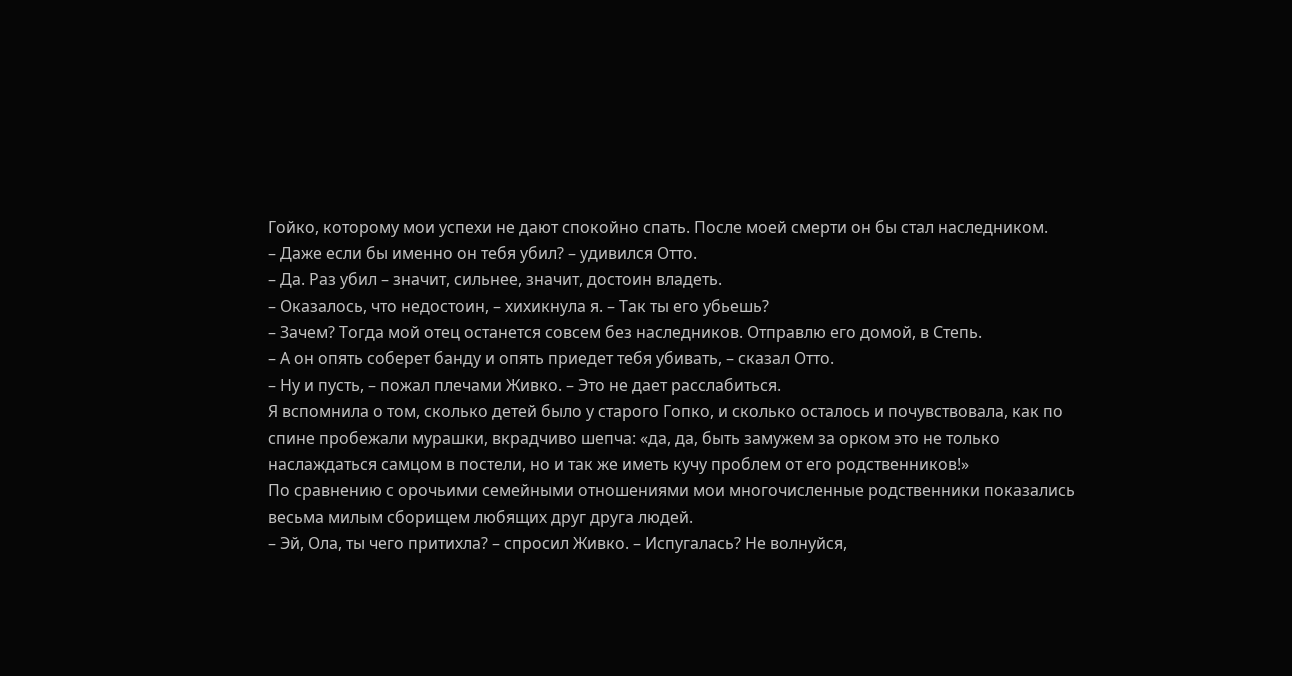Гойко, которому мои успехи не дают спокойно спать. После моей смерти он бы стал наследником.
– Даже если бы именно он тебя убил? – удивился Отто.
– Да. Раз убил – значит, сильнее, значит, достоин владеть.
– Оказалось, что недостоин, – хихикнула я. – Так ты его убьешь?
– Зачем? Тогда мой отец останется совсем без наследников. Отправлю его домой, в Степь.
– А он опять соберет банду и опять приедет тебя убивать, – сказал Отто.
– Ну и пусть, – пожал плечами Живко. – Это не дает расслабиться.
Я вспомнила о том, сколько детей было у старого Гопко, и сколько осталось и почувствовала, как по спине пробежали мурашки, вкрадчиво шепча: «да, да, быть замужем за орком это не только наслаждаться самцом в постели, но и так же иметь кучу проблем от его родственников!»
По сравнению с орочьими семейными отношениями мои многочисленные родственники показались весьма милым сборищем любящих друг друга людей.
– Эй, Ола, ты чего притихла? – спросил Живко. – Испугалась? Не волнуйся,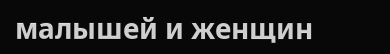малышей и женщин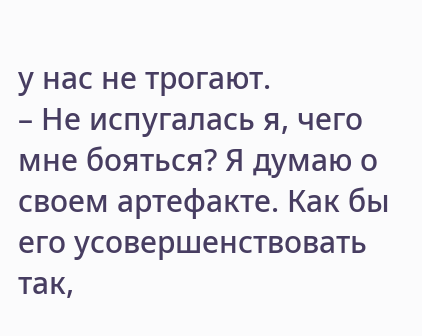у нас не трогают.
– Не испугалась я, чего мне бояться? Я думаю о своем артефакте. Как бы его усовершенствовать так,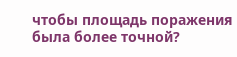чтобы площадь поражения была более точной?